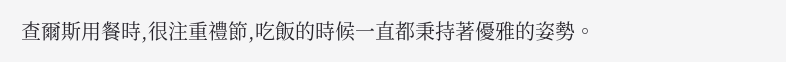查爾斯用餐時,很注重禮節,吃飯的時候一直都秉持著優雅的姿勢。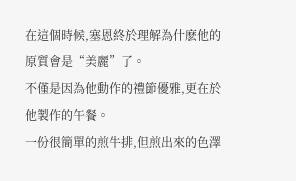在這個時候,塞恩終於理解為什麽他的原質會是“美麗”了。
不僅是因為他動作的禮節優雅,更在於他製作的午餐。
一份很簡單的煎牛排,但煎出來的色澤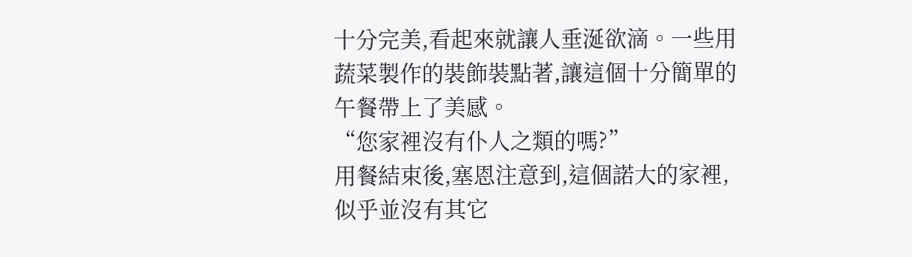十分完美,看起來就讓人垂涎欲滴。一些用蔬菜製作的裝飾裝點著,讓這個十分簡單的午餐帶上了美感。
“您家裡沒有仆人之類的嗎?”
用餐結束後,塞恩注意到,這個諾大的家裡,似乎並沒有其它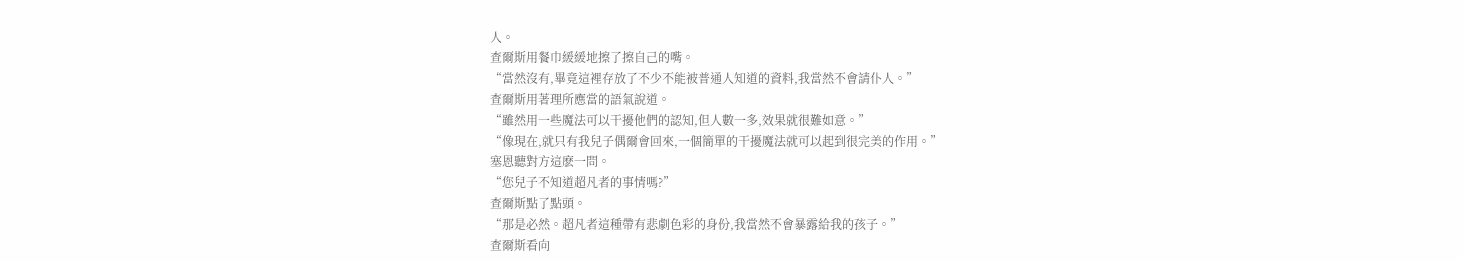人。
查爾斯用餐巾緩緩地擦了擦自己的嘴。
“當然沒有,畢竟這裡存放了不少不能被普通人知道的資料,我當然不會請仆人。”
查爾斯用著理所應當的語氣說道。
“雖然用一些魔法可以干擾他們的認知,但人數一多,效果就很難如意。”
“像現在,就只有我兒子偶爾會回來,一個簡單的干擾魔法就可以起到很完美的作用。”
塞恩聽對方這麽一問。
“您兒子不知道超凡者的事情嗎?”
查爾斯點了點頭。
“那是必然。超凡者這種帶有悲劇色彩的身份,我當然不會暴露給我的孩子。”
查爾斯看向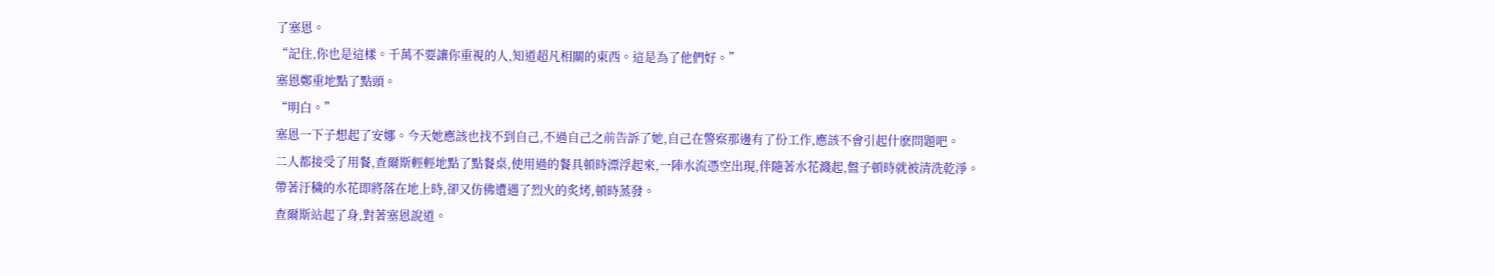了塞恩。
“記住,你也是這樣。千萬不要讓你重視的人,知道超凡相關的東西。這是為了他們好。”
塞恩鄭重地點了點頭。
“明白。”
塞恩一下子想起了安娜。今天她應該也找不到自己,不過自己之前告訴了她,自己在警察那邊有了份工作,應該不會引起什麽問題吧。
二人都接受了用餐,查爾斯輕輕地點了點餐桌,使用過的餐具頓時漂浮起來,一陣水流憑空出現,伴隨著水花濺起,盤子頓時就被清洗乾淨。
帶著汙穢的水花即將落在地上時,卻又仿佛遭遇了烈火的炙烤,頓時蒸發。
查爾斯站起了身,對著塞恩說道。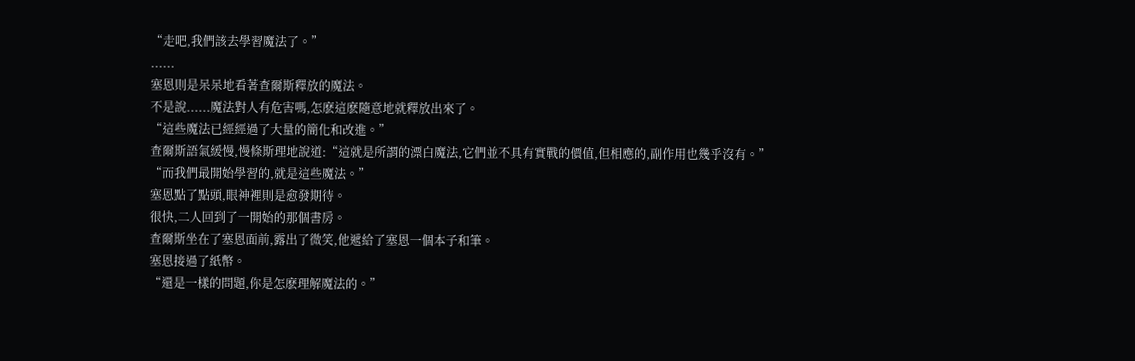“走吧,我們該去學習魔法了。”
......
塞恩則是呆呆地看著查爾斯釋放的魔法。
不是說......魔法對人有危害嗎,怎麽這麽隨意地就釋放出來了。
“這些魔法已經經過了大量的簡化和改進。”
查爾斯語氣緩慢,慢條斯理地說道:“這就是所謂的漂白魔法,它們並不具有實戰的價值,但相應的,副作用也幾乎沒有。”
“而我們最開始學習的,就是這些魔法。”
塞恩點了點頭,眼神裡則是愈發期待。
很快,二人回到了一開始的那個書房。
查爾斯坐在了塞恩面前,露出了微笑,他遞給了塞恩一個本子和筆。
塞恩接過了紙幣。
“還是一樣的問題,你是怎麽理解魔法的。”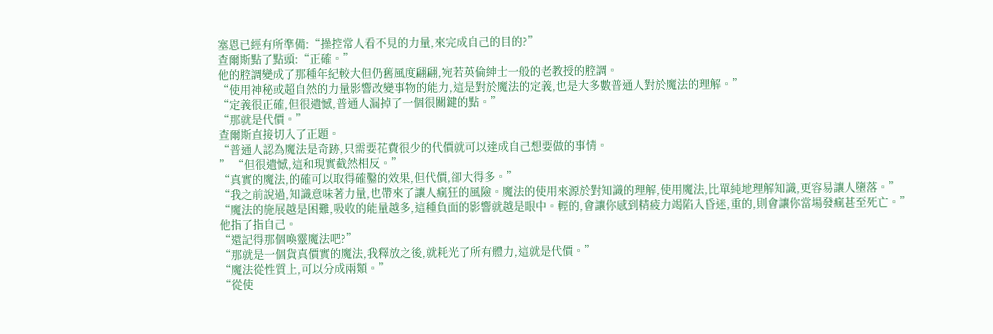塞恩已經有所準備:“操控常人看不見的力量,來完成自己的目的?”
查爾斯點了點頭:“正確。”
他的腔調變成了那種年紀較大但仍舊風度翩翩,宛若英倫紳士一般的老教授的腔調。
“使用神秘或超自然的力量影響改變事物的能力,這是對於魔法的定義,也是大多數普通人對於魔法的理解。”
“定義很正確,但很遺憾,普通人漏掉了一個很關鍵的點。”
“那就是代價。”
查爾斯直接切入了正題。
“普通人認為魔法是奇跡,只需要花費很少的代價就可以達成自己想要做的事情。
” “但很遺憾,這和現實截然相反。”
“真實的魔法,的確可以取得確鑿的效果,但代價,卻大得多。”
“我之前說過,知識意味著力量,也帶來了讓人瘋狂的風險。魔法的使用來源於對知識的理解,使用魔法,比單純地理解知識,更容易讓人墮落。”
“魔法的施展越是困難,吸收的能量越多,這種負面的影響就越是眼中。輕的,會讓你感到精疲力竭陷入昏迷,重的,則會讓你當場發瘋甚至死亡。”
他指了指自己。
“還記得那個喚靈魔法吧?”
“那就是一個貨真價實的魔法,我釋放之後,就耗光了所有體力,這就是代價。”
“魔法從性質上,可以分成兩類。”
“從使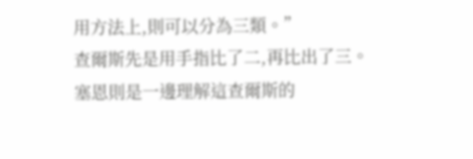用方法上,則可以分為三類。”
查爾斯先是用手指比了二,再比出了三。
塞恩則是一邊理解這查爾斯的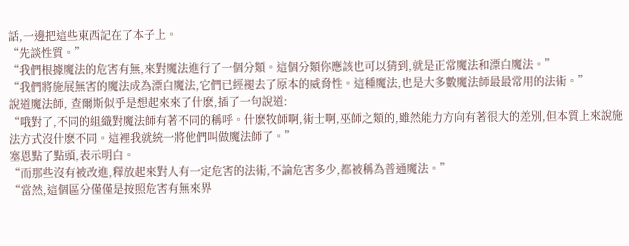話,一邊把這些東西記在了本子上。
“先談性質。”
“我們根據魔法的危害有無,來對魔法進行了一個分類。這個分類你應該也可以猜到,就是正常魔法和漂白魔法。”
“我們將施展無害的魔法成為漂白魔法,它們已經褪去了原本的威脅性。這種魔法,也是大多數魔法師最最常用的法術。”
說道魔法師, 查爾斯似乎是想起來來了什麽,插了一句說道:
“哦對了,不同的組織對魔法師有著不同的稱呼。什麽牧師啊,術士啊,巫師之類的,雖然能力方向有著很大的差別,但本質上來說施法方式沒什麽不同。這裡我就統一將他們叫做魔法師了。”
塞恩點了點頭,表示明白。
“而那些沒有被改進,釋放起來對人有一定危害的法術,不論危害多少,都被稱為普通魔法。”
“當然,這個區分僅僅是按照危害有無來界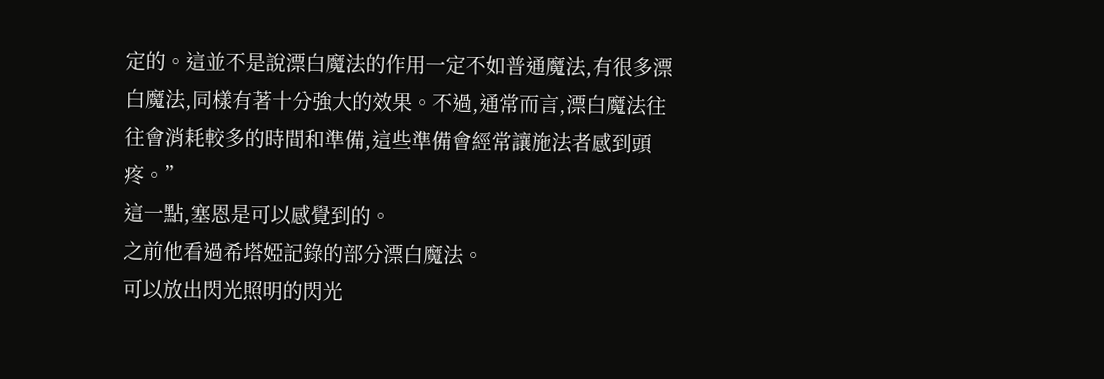定的。這並不是說漂白魔法的作用一定不如普通魔法,有很多漂白魔法,同樣有著十分強大的效果。不過,通常而言,漂白魔法往往會消耗較多的時間和準備,這些準備會經常讓施法者感到頭疼。”
這一點,塞恩是可以感覺到的。
之前他看過希塔婭記錄的部分漂白魔法。
可以放出閃光照明的閃光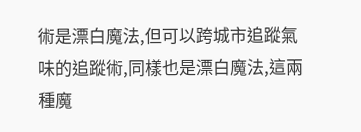術是漂白魔法,但可以跨城市追蹤氣味的追蹤術,同樣也是漂白魔法,這兩種魔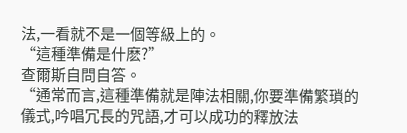法,一看就不是一個等級上的。
“這種準備是什麽?”
查爾斯自問自答。
“通常而言,這種準備就是陣法相關,你要準備繁瑣的儀式,吟唱冗長的咒語,才可以成功的釋放法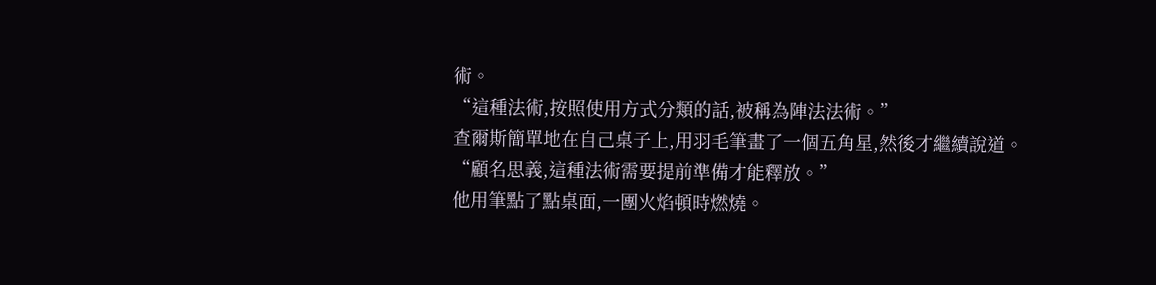術。
“這種法術,按照使用方式分類的話,被稱為陣法法術。”
查爾斯簡單地在自己桌子上,用羽毛筆畫了一個五角星,然後才繼續說道。
“顧名思義,這種法術需要提前準備才能釋放。”
他用筆點了點桌面,一團火焰頓時燃燒。